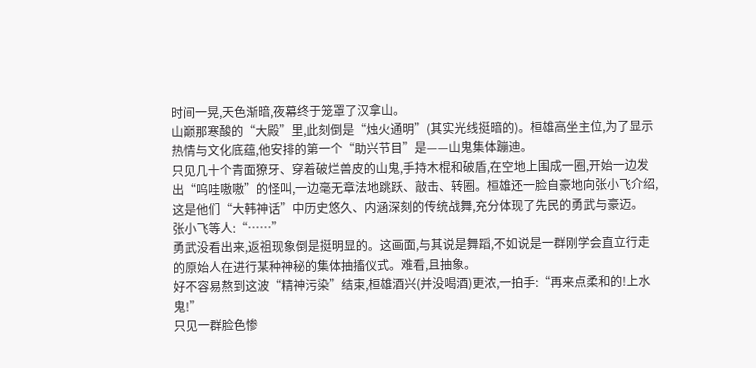时间一晃,天色渐暗,夜幕终于笼罩了汉拿山。
山巅那寒酸的“大殿”里,此刻倒是“烛火通明”(其实光线挺暗的)。桓雄高坐主位,为了显示热情与文化底蕴,他安排的第一个“助兴节目”是——山鬼集体蹦迪。
只见几十个青面獠牙、穿着破烂兽皮的山鬼,手持木棍和破盾,在空地上围成一圈,开始一边发出“呜哇嗷嗷”的怪叫,一边毫无章法地跳跃、敲击、转圈。桓雄还一脸自豪地向张小飞介绍,这是他们“大韩神话”中历史悠久、内涵深刻的传统战舞,充分体现了先民的勇武与豪迈。
张小飞等人:“……”
勇武没看出来,返祖现象倒是挺明显的。这画面,与其说是舞蹈,不如说是一群刚学会直立行走的原始人在进行某种神秘的集体抽搐仪式。难看,且抽象。
好不容易熬到这波“精神污染”结束,桓雄酒兴(并没喝酒)更浓,一拍手:“再来点柔和的!上水鬼!”
只见一群脸色惨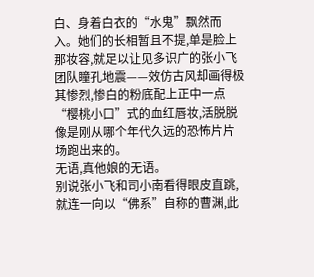白、身着白衣的“水鬼”飘然而入。她们的长相暂且不提,单是脸上那妆容,就足以让见多识广的张小飞团队瞳孔地震——效仿古风却画得极其惨烈,惨白的粉底配上正中一点“樱桃小口”式的血红唇妆,活脱脱像是刚从哪个年代久远的恐怖片片场跑出来的。
无语,真他娘的无语。
别说张小飞和司小南看得眼皮直跳,就连一向以“佛系”自称的曹渊,此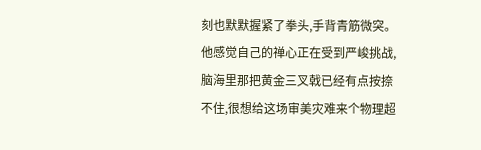刻也默默握紧了拳头,手背青筋微突。他感觉自己的禅心正在受到严峻挑战,脑海里那把黄金三叉戟已经有点按捺不住,很想给这场审美灾难来个物理超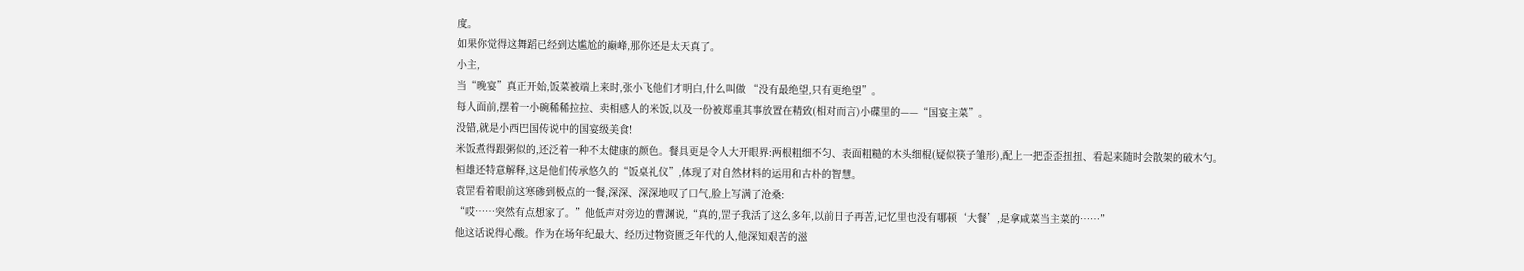度。
如果你觉得这舞蹈已经到达尴尬的巅峰,那你还是太天真了。
小主,
当“晚宴”真正开始,饭菜被端上来时,张小飞他们才明白,什么叫做 “没有最绝望,只有更绝望”。
每人面前,摆着一小碗稀稀拉拉、卖相感人的米饭,以及一份被郑重其事放置在精致(相对而言)小碟里的——“国宴主菜”。
没错,就是小西巴国传说中的国宴级美食!
米饭煮得跟粥似的,还泛着一种不太健康的颜色。餐具更是令人大开眼界:两根粗细不匀、表面粗糙的木头细棍(疑似筷子雏形),配上一把歪歪扭扭、看起来随时会散架的破木勺。桓雄还特意解释,这是他们传承悠久的“饭桌礼仪”,体现了对自然材料的运用和古朴的智慧。
袁罡看着眼前这寒碜到极点的一餐,深深、深深地叹了口气,脸上写满了沧桑:
“哎……突然有点想家了。”他低声对旁边的曹渊说,“真的,罡子我活了这么多年,以前日子再苦,记忆里也没有哪顿‘大餐’,是拿咸菜当主菜的……”
他这话说得心酸。作为在场年纪最大、经历过物资匮乏年代的人,他深知艰苦的滋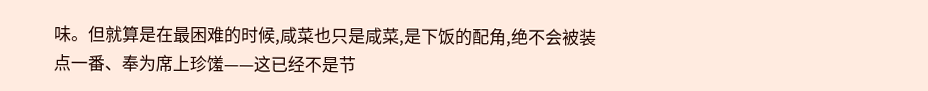味。但就算是在最困难的时候,咸菜也只是咸菜,是下饭的配角,绝不会被装点一番、奉为席上珍馐——这已经不是节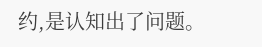约,是认知出了问题。